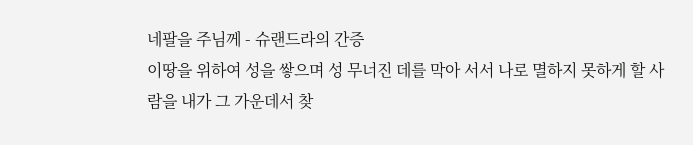네팔을 주님께 - 슈랜드라의 간증
이땅을 위하여 성을 쌓으며 성 무너진 데를 막아 서서 나로 멸하지 못하게 할 사람을 내가 그 가운데서 찾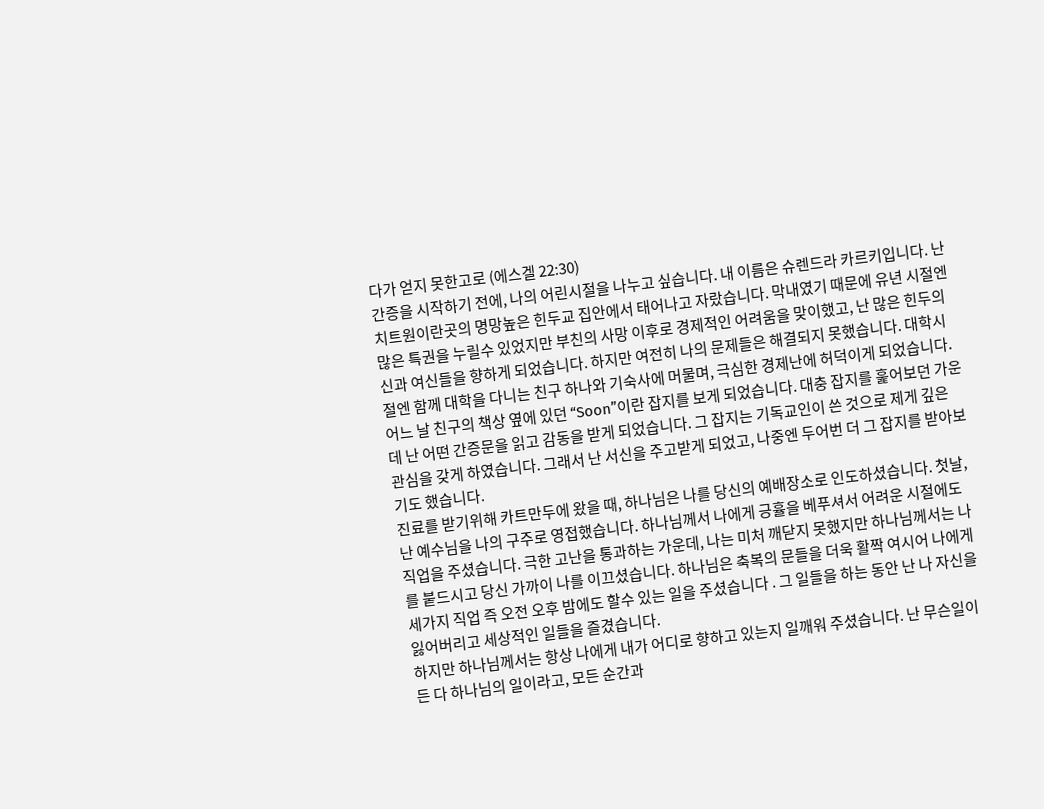다가 얻지 못한고로 (에스겔 22:30)
간증을 시작하기 전에, 나의 어린시절을 나누고 싶습니다. 내 이름은 슈렌드라 카르키입니다. 난 치트원이란곳의 명망높은 힌두교 집안에서 태어나고 자랐습니다. 막내였기 때문에 유년 시절엔 많은 특권을 누릴수 있었지만 부친의 사망 이후로 경제적인 어려움을 맞이했고, 난 많은 힌두의 신과 여신들을 향하게 되었습니다. 하지만 여전히 나의 문제들은 해결되지 못했습니다. 대학시절엔 함께 대학을 다니는 친구 하나와 기숙사에 머물며, 극심한 경제난에 허덕이게 되었습니다. 어느 날 친구의 책상 옆에 있던 “Soon”이란 잡지를 보게 되었습니다. 대충 잡지를 훑어보던 가운데 난 어떤 간증문을 읽고 감동을 받게 되었습니다. 그 잡지는 기독교인이 쓴 것으로 제게 깊은 관심을 갖게 하였습니다. 그래서 난 서신을 주고받게 되었고, 나중엔 두어번 더 그 잡지를 받아보기도 했습니다.
진료를 받기위해 카트만두에 왔을 때, 하나님은 나를 당신의 예배장소로 인도하셨습니다. 첫날, 난 예수님을 나의 구주로 영접했습니다. 하나님께서 나에게 긍휼을 베푸셔서 어려운 시절에도 직업을 주셨습니다. 극한 고난을 통과하는 가운데, 나는 미처 깨닫지 못했지만 하나님께서는 나를 붙드시고 당신 가까이 나를 이끄셨습니다. 하나님은 축복의 문들을 더욱 활짝 여시어 나에게 세가지 직업 즉 오전 오후 밤에도 할수 있는 일을 주셨습니다 . 그 일들을 하는 동안 난 나 자신을 잃어버리고 세상적인 일들을 즐겼습니다.
하지만 하나님께서는 항상 나에게 내가 어디로 향하고 있는지 일깨워 주셨습니다. 난 무슨일이든 다 하나님의 일이라고, 모든 순간과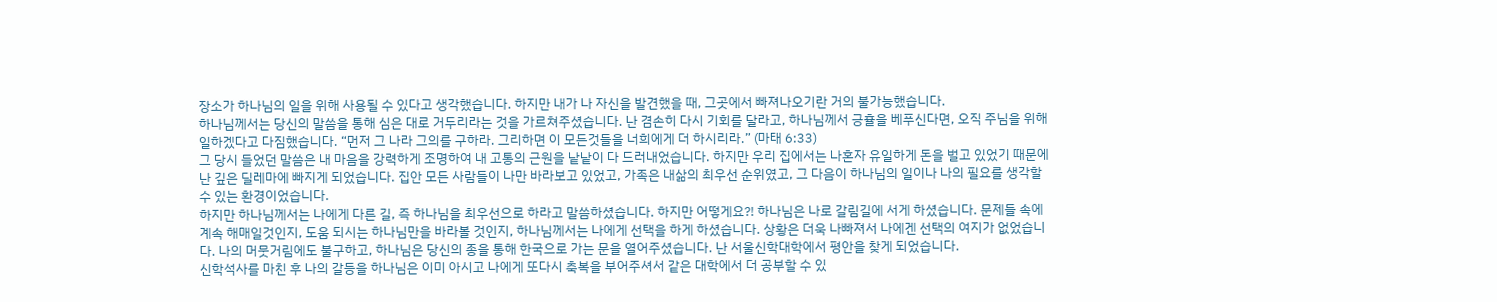장소가 하나님의 일을 위해 사용될 수 있다고 생각했습니다. 하지만 내가 나 자신을 발견했을 때, 그곳에서 빠져나오기란 거의 불가능했습니다.
하나님께서는 당신의 말씀을 통해 심은 대로 거두리라는 것을 가르쳐주셨습니다. 난 겸손히 다시 기회를 달라고, 하나님께서 긍휼을 베푸신다면, 오직 주님을 위해 일하겠다고 다짐했습니다. “먼저 그 나라 그의를 구하라. 그리하면 이 모든것들을 너희에게 더 하시리라.” (마태 6:33)
그 당시 들었던 말씀은 내 마음을 강력하게 조명하여 내 고통의 근원을 낱낱이 다 드러내었습니다. 하지만 우리 집에서는 나혼자 유일하게 돈을 벌고 있었기 때문에 난 깊은 딜레마에 빠지게 되었습니다. 집안 모든 사람들이 나만 바라보고 있었고, 가족은 내삶의 최우선 순위였고, 그 다음이 하나님의 일이나 나의 필요를 생각할수 있는 환경이었습니다.
하지만 하나님께서는 나에게 다른 길, 즉 하나님을 최우선으로 하라고 말씀하셨습니다. 하지만 어떻게요?! 하나님은 나로 갈림길에 서게 하셨습니다. 문제들 속에 계속 해매일것인지, 도움 되시는 하나님만을 바라볼 것인지, 하나님께서는 나에게 선택을 하게 하셨습니다. 상황은 더욱 나빠져서 나에겐 선택의 여지가 없었습니다. 나의 머뭇거림에도 불구하고, 하나님은 당신의 종을 통해 한국으로 가는 문을 열어주셨습니다. 난 서울신학대학에서 평안을 찾게 되었습니다.
신학석사를 마친 후 나의 갈등을 하나님은 이미 아시고 나에게 또다시 축복을 부어주셔서 같은 대학에서 더 공부할 수 있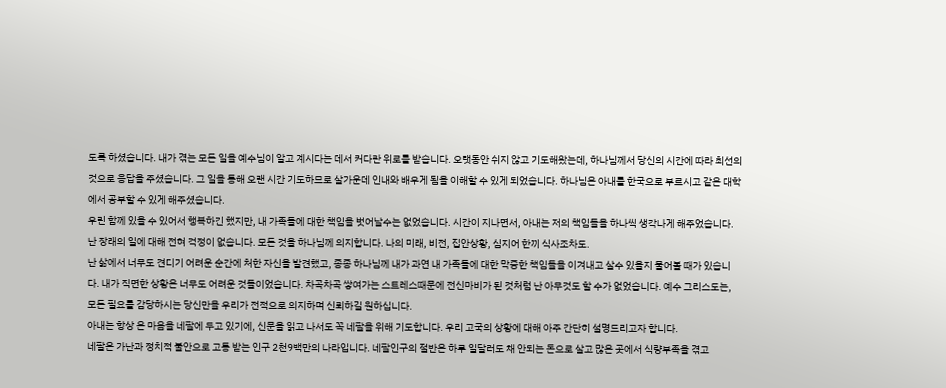도록 하셨습니다. 내가 겪는 모든 일을 예수님이 알고 계시다는 데서 커다란 위로를 받습니다. 오랫동안 쉬지 않고 기도해왔는데, 하나님께서 당신의 시간에 따라 최선의 것으로 응답을 주셨습니다. 그 일을 통해 오랜 시간 기도하므로 살가운데 인내와 배우게 됨을 이해할 수 있게 되었습니다. 하나님은 아내를 한국으로 부르시고 같은 대학에서 공부할 수 있게 해주셨습니다.
우린 함께 있을 수 있어서 행복하긴 했지만, 내 가족들에 대한 책임을 벗어날수는 없었습니다. 시간이 지나면서, 아내는 저의 책임들을 하나씩 생각나게 해주었습니다. 난 장래의 일에 대해 전혀 걱정이 없습니다. 모든 것을 하나님께 의지합니다. 나의 미래, 비전, 집안상황, 심지어 한끼 식사조차도.
난 삶에서 너무도 견디기 어려운 순간에 처한 자신을 발견했고, 종종 하나님께 내가 과연 내 가족들에 대한 막중한 책임들을 이겨내고 살수 있을지 물어볼 때가 있습니다. 내가 직면한 상황은 너무도 어려운 것들이었습니다. 차곡차곡 쌓여가는 스트레스때문에 전신마비가 된 것처럼 난 아무것도 할 수가 없었습니다. 예수 그리스도는, 모든 필요를 감당하시는 당신만을 우리가 전적으로 의지하며 신뢰하길 원하십니다.
아내는 항상 온 마음을 네팔에 두고 있기에, 신문을 읽고 나서도 꼭 네팔을 위해 기도합니다. 우리 고국의 상황에 대해 아주 간단히 설명드리고자 합니다.
네팔은 가난과 정치적 불안으로 고통 받는 인구 2천9백만의 나라입니다. 네팔인구의 절반은 하루 일달러도 채 안되는 돈으로 살고 많은 곳에서 식량부족을 겪고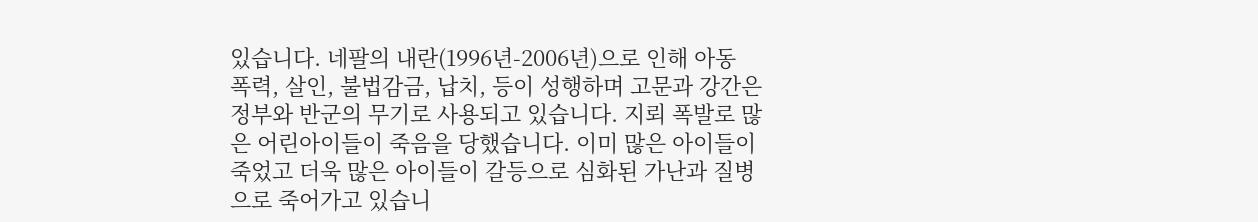있습니다. 네팔의 내란(1996년-2006년)으로 인해 아동 폭력, 살인, 불법감금, 납치, 등이 성행하며 고문과 강간은 정부와 반군의 무기로 사용되고 있습니다. 지뢰 폭발로 많은 어린아이들이 죽음을 당했습니다. 이미 많은 아이들이 죽었고 더욱 많은 아이들이 갈등으로 심화된 가난과 질병으로 죽어가고 있습니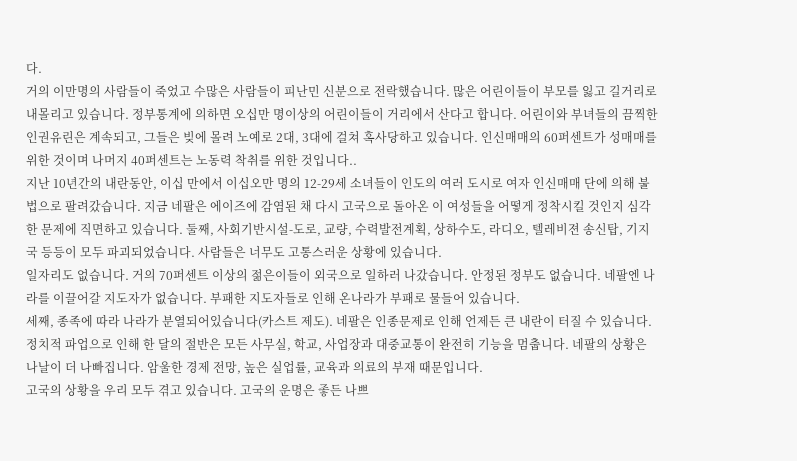다.
거의 이만명의 사람들이 죽었고 수많은 사람들이 피난민 신분으로 전락했습니다. 많은 어린이들이 부모를 잃고 길거리로 내몰리고 있습니다. 정부통계에 의하면 오십만 명이상의 어린이들이 거리에서 산다고 합니다. 어린이와 부녀들의 끔찍한 인권유린은 계속되고, 그들은 빚에 몰려 노예로 2대, 3대에 걸쳐 혹사당하고 있습니다. 인신매매의 60퍼센트가 성매매를 위한 것이며 나머지 40퍼센트는 노동력 착취를 위한 것입니다..
지난 10년간의 내란동안, 이십 만에서 이십오만 명의 12-29세 소녀들이 인도의 여러 도시로 여자 인신매매 단에 의해 불법으로 팔려갔습니다. 지금 네팔은 에이즈에 감염된 채 다시 고국으로 돌아온 이 여성들을 어떻게 정착시킬 것인지 심각한 문제에 직면하고 있습니다. 둘째, 사회기반시설-도로, 교량, 수력발전계획, 상하수도, 라디오, 텔레비젼 송신탑, 기지국 등등이 모두 파괴되었습니다. 사람들은 너무도 고통스러운 상황에 있습니다.
일자리도 없습니다. 거의 70퍼센트 이상의 젊은이들이 외국으로 일하러 나갔습니다. 안정된 정부도 없습니다. 네팔엔 나라를 이끌어갈 지도자가 없습니다. 부패한 지도자들로 인해 온나라가 부패로 물들어 있습니다.
세째, 종족에 따라 나라가 분열되어있습니다(카스트 제도). 네팔은 인종문제로 인해 언제든 큰 내란이 터질 수 있습니다. 정치적 파업으로 인해 한 달의 절반은 모든 사무실, 학교, 사업장과 대중교통이 완전히 기능을 멈춥니다. 네팔의 상황은 나날이 더 나빠집니다. 암울한 경제 전망, 높은 실업률, 교육과 의료의 부재 때문입니다.
고국의 상황을 우리 모두 겪고 있습니다. 고국의 운명은 좋든 나쁘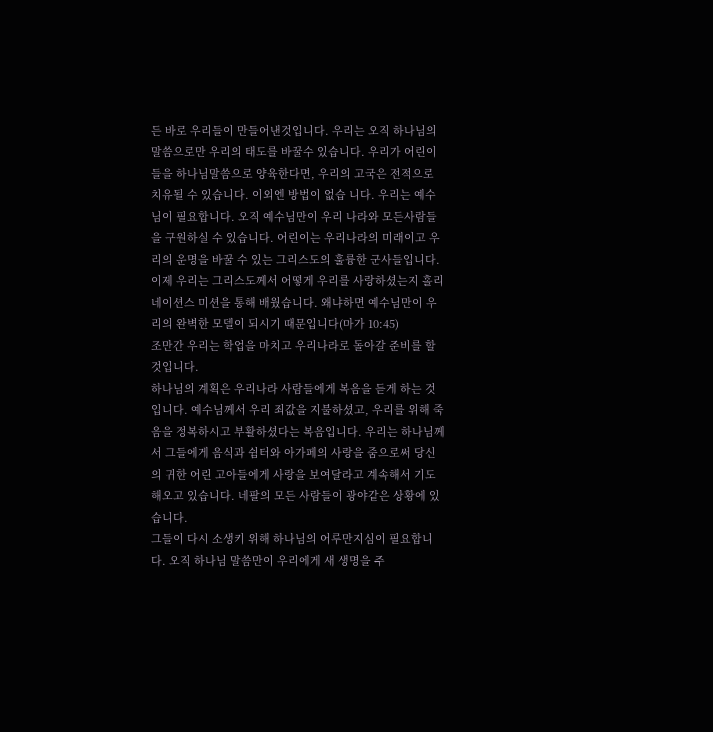든 바로 우리들이 만들어낸것입니다. 우리는 오직 하나님의 말씀으로만 우리의 태도를 바꿀수 있습니다. 우리가 어린이들을 하나님말씀으로 양육한다면, 우리의 고국은 전적으로 치유될 수 있습니다. 이외엔 방법이 없습 니다. 우리는 예수님이 필요합니다. 오직 예수님만이 우리 나라와 모든사람들을 구원하실 수 있습니다. 어린이는 우리나라의 미래이고 우리의 운명을 바꿀 수 있는 그리스도의 훌륭한 군사들입니다. 이제 우리는 그리스도께서 어떻게 우리를 사랑하셨는지 홀리 네이션스 미션을 통해 배웠습니다. 왜냐하면 예수님만이 우리의 완벽한 모델이 되시기 때문입니다(마가 10:45)
조만간 우리는 학업을 마치고 우리나라로 돌아갈 준비를 할 것입니다.
하나님의 계획은 우리나라 사람들에게 복음을 듣게 하는 것입니다. 예수님께서 우리 죄값을 지불하셨고, 우리를 위해 죽음을 정복하시고 부활하셨다는 복음입니다. 우리는 하나님께서 그들에게 음식과 쉼터와 아가페의 사랑을 줌으로써 당신의 귀한 어린 고아들에게 사랑을 보여달라고 계속해서 기도해오고 있습니다. 네팔의 모든 사람들이 광야같은 상황에 있습니다.
그들이 다시 소생키 위해 하나님의 어루만지심이 필요합니다. 오직 하나님 말씀만이 우리에게 새 생명을 주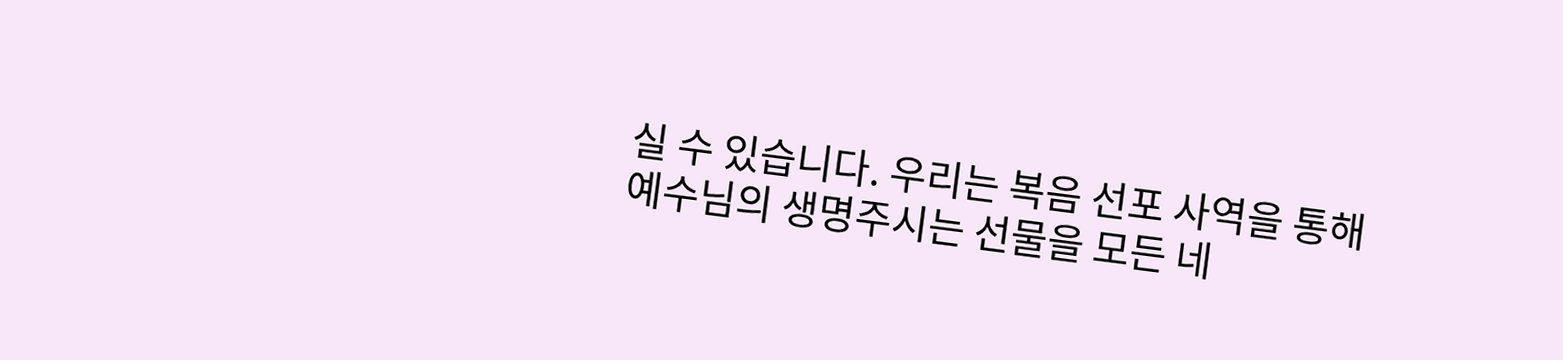실 수 있습니다. 우리는 복음 선포 사역을 통해 예수님의 생명주시는 선물을 모든 네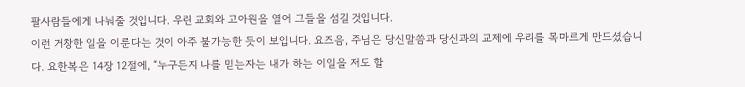팔사람들에게 나눠줄 것입니다. 우린 교회와 고아원을 열어 그들을 섬길 것입니다.
이런 거창한 일을 이룬다는 것이 아주 불가능한 듯이 보입니다. 요즈음, 주님은 당신말씀과 당신과의 교제에 우리를 목마르게 만드셨습니다. 요한복은 14장 12절에, “누구든지 나를 믿는자는 내가 하는 이일을 저도 할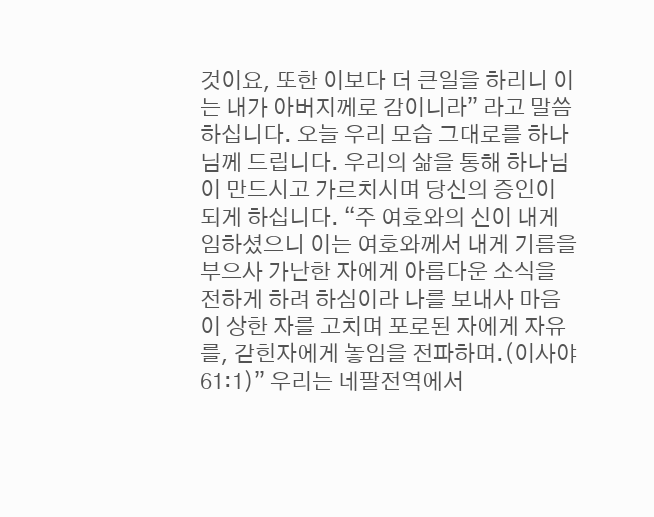것이요, 또한 이보다 더 큰일을 하리니 이는 내가 아버지께로 감이니라” 라고 말씀하십니다. 오늘 우리 모습 그대로를 하나님께 드립니다. 우리의 삶을 통해 하나님이 만드시고 가르치시며 당신의 증인이 되게 하십니다. “주 여호와의 신이 내게 임하셨으니 이는 여호와께서 내게 기름을 부으사 가난한 자에게 아름다운 소식을 전하게 하려 하심이라 나를 보내사 마음이 상한 자를 고치며 포로된 자에게 자유를, 갇힌자에게 놓임을 전파하며.(이사야 61:1)” 우리는 네팔전역에서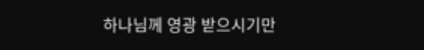하나님께 영광 받으시기만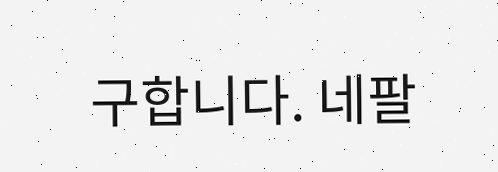구합니다. 네팔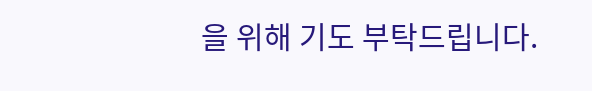을 위해 기도 부탁드립니다.